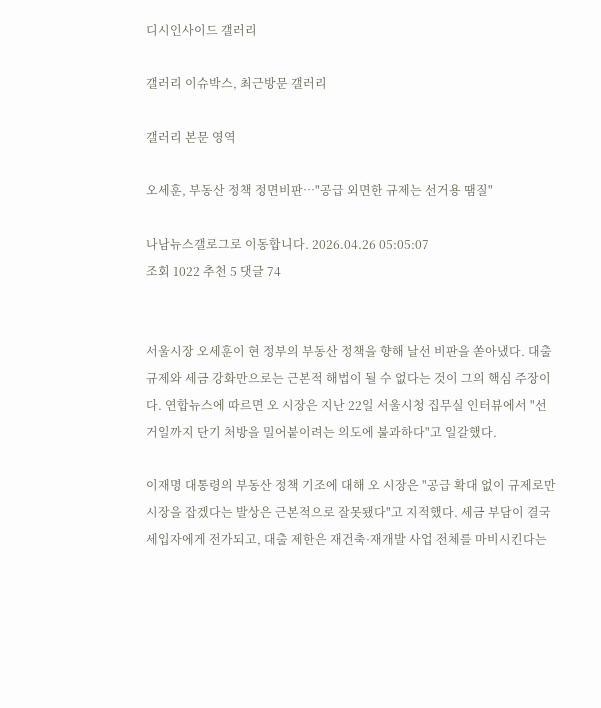디시인사이드 갤러리

갤러리 이슈박스, 최근방문 갤러리

갤러리 본문 영역

오세훈, 부동산 정책 정면비판…"공급 외면한 규제는 선거용 땜질"

나남뉴스갤로그로 이동합니다. 2026.04.26 05:05:07
조회 1022 추천 5 댓글 74


서울시장 오세훈이 현 정부의 부동산 정책을 향해 날선 비판을 쏟아냈다. 대출 규제와 세금 강화만으로는 근본적 해법이 될 수 없다는 것이 그의 핵심 주장이다. 연합뉴스에 따르면 오 시장은 지난 22일 서울시청 집무실 인터뷰에서 "선거일까지 단기 처방을 밀어붙이려는 의도에 불과하다"고 일갈했다.

이재명 대통령의 부동산 정책 기조에 대해 오 시장은 "공급 확대 없이 규제로만 시장을 잡겠다는 발상은 근본적으로 잘못됐다"고 지적했다. 세금 부담이 결국 세입자에게 전가되고, 대출 제한은 재건축·재개발 사업 전체를 마비시킨다는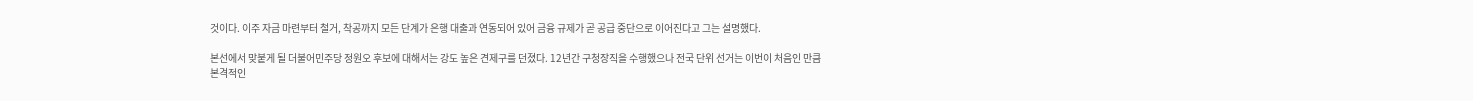것이다. 이주 자금 마련부터 철거, 착공까지 모든 단계가 은행 대출과 연동되어 있어 금융 규제가 곧 공급 중단으로 이어진다고 그는 설명했다.

본선에서 맞붙게 될 더불어민주당 정원오 후보에 대해서는 강도 높은 견제구를 던졌다. 12년간 구청장직을 수행했으나 전국 단위 선거는 이번이 처음인 만큼 본격적인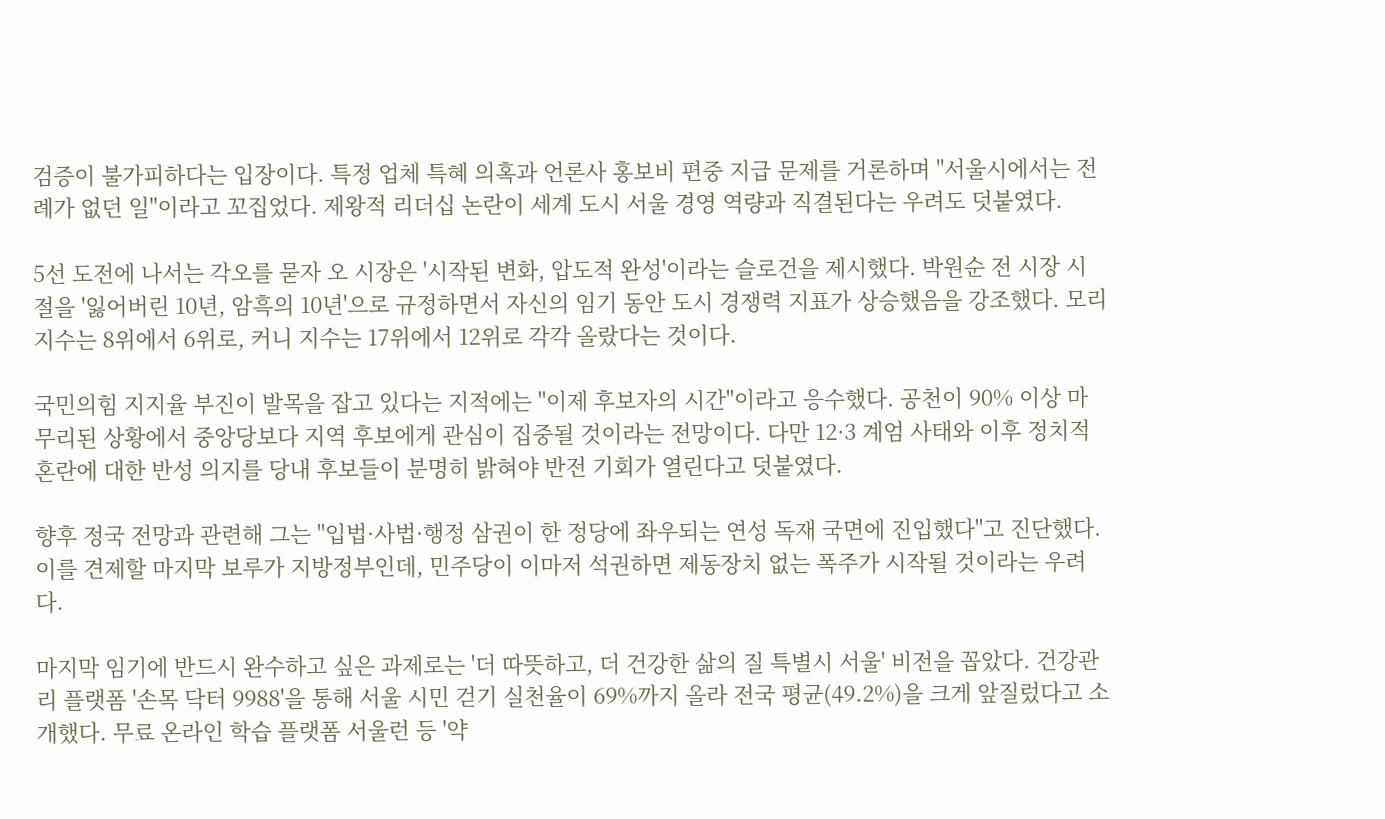검증이 불가피하다는 입장이다. 특정 업체 특혜 의혹과 언론사 홍보비 편중 지급 문제를 거론하며 "서울시에서는 전례가 없던 일"이라고 꼬집었다. 제왕적 리더십 논란이 세계 도시 서울 경영 역량과 직결된다는 우려도 덧붙였다.

5선 도전에 나서는 각오를 묻자 오 시장은 '시작된 변화, 압도적 완성'이라는 슬로건을 제시했다. 박원순 전 시장 시절을 '잃어버린 10년, 암흑의 10년'으로 규정하면서 자신의 임기 동안 도시 경쟁력 지표가 상승했음을 강조했다. 모리 지수는 8위에서 6위로, 커니 지수는 17위에서 12위로 각각 올랐다는 것이다.

국민의힘 지지율 부진이 발목을 잡고 있다는 지적에는 "이제 후보자의 시간"이라고 응수했다. 공천이 90% 이상 마무리된 상황에서 중앙당보다 지역 후보에게 관심이 집중될 것이라는 전망이다. 다만 12·3 계엄 사태와 이후 정치적 혼란에 대한 반성 의지를 당내 후보들이 분명히 밝혀야 반전 기회가 열린다고 덧붙였다.

향후 정국 전망과 관련해 그는 "입법·사법·행정 삼권이 한 정당에 좌우되는 연성 독재 국면에 진입했다"고 진단했다. 이를 견제할 마지막 보루가 지방정부인데, 민주당이 이마저 석권하면 제동장치 없는 폭주가 시작될 것이라는 우려다.

마지막 임기에 반드시 완수하고 싶은 과제로는 '더 따뜻하고, 더 건강한 삶의 질 특별시 서울' 비전을 꼽았다. 건강관리 플랫폼 '손목 닥터 9988'을 통해 서울 시민 걷기 실천율이 69%까지 올라 전국 평균(49.2%)을 크게 앞질렀다고 소개했다. 무료 온라인 학습 플랫폼 서울런 등 '약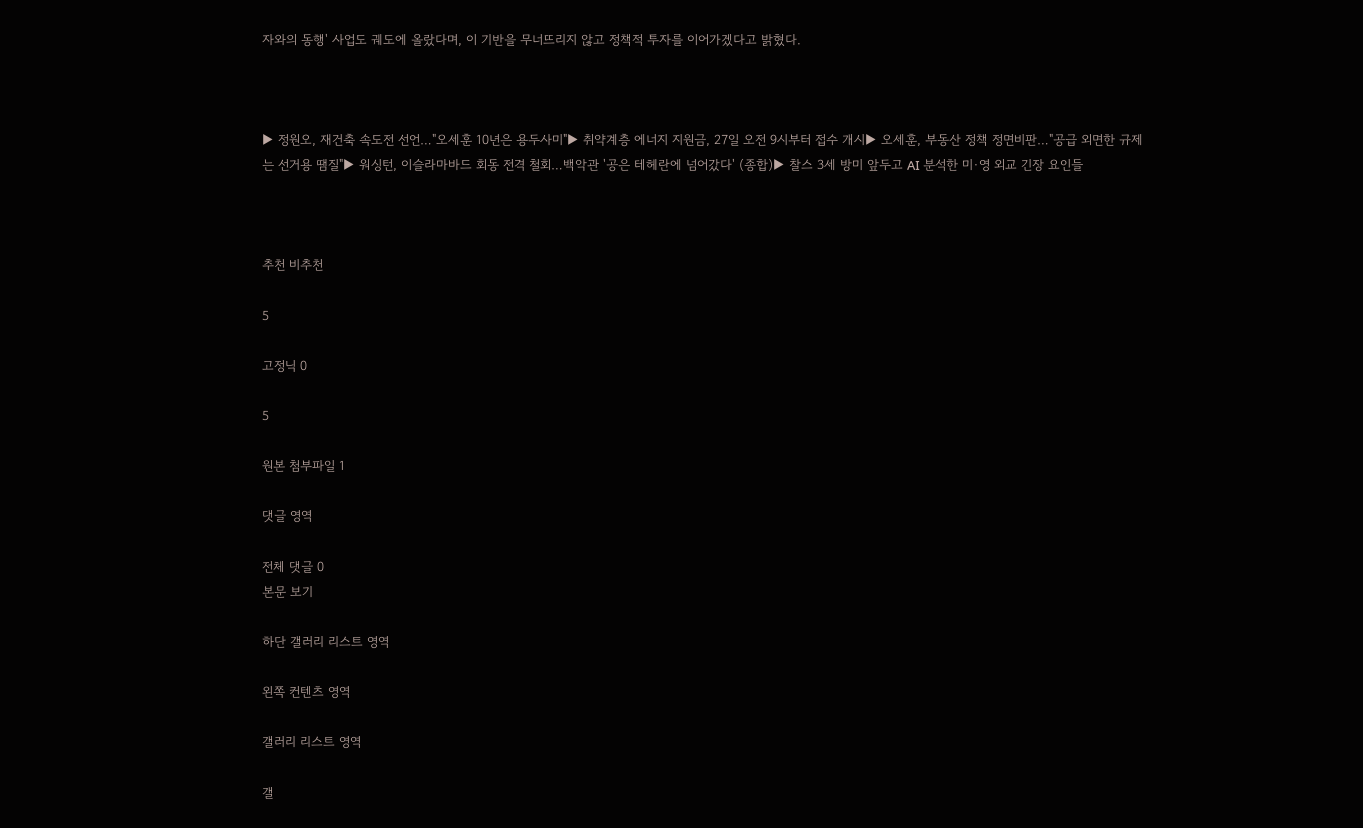자와의 동행' 사업도 궤도에 올랐다며, 이 기반을 무너뜨리지 않고 정책적 투자를 이어가겠다고 밝혔다.



▶ 정원오, 재건축 속도전 선언…"오세훈 10년은 용두사미"▶ 취약계층 에너지 지원금, 27일 오전 9시부터 접수 개시▶ 오세훈, 부동산 정책 정면비판…"공급 외면한 규제는 선거용 땜질"▶ 워싱턴, 이슬라마바드 회동 전격 철회…백악관 '공은 테헤란에 넘어갔다' (종합)▶ 찰스 3세 방미 앞두고 AI 분석한 미·영 외교 긴장 요인들



추천 비추천

5

고정닉 0

5

원본 첨부파일 1

댓글 영역

전체 댓글 0
본문 보기

하단 갤러리 리스트 영역

왼쪽 컨텐츠 영역

갤러리 리스트 영역

갤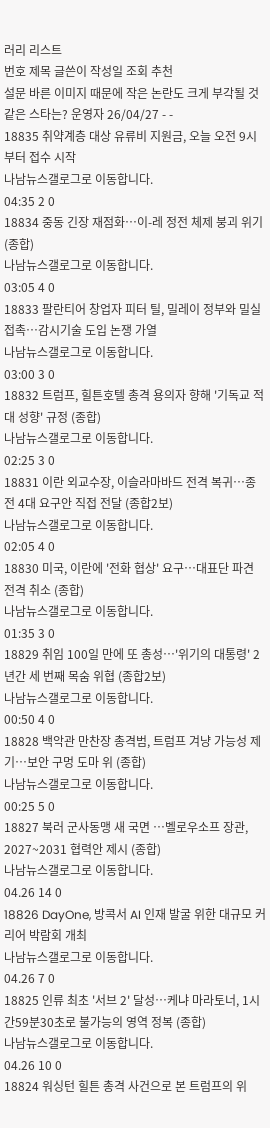러리 리스트
번호 제목 글쓴이 작성일 조회 추천
설문 바른 이미지 때문에 작은 논란도 크게 부각될 것 같은 스타는? 운영자 26/04/27 - -
18835 취약계층 대상 유류비 지원금, 오늘 오전 9시부터 접수 시작
나남뉴스갤로그로 이동합니다.
04:35 2 0
18834 중동 긴장 재점화…이-레 정전 체제 붕괴 위기 (종합)
나남뉴스갤로그로 이동합니다.
03:05 4 0
18833 팔란티어 창업자 피터 틸, 밀레이 정부와 밀실 접촉…감시기술 도입 논쟁 가열
나남뉴스갤로그로 이동합니다.
03:00 3 0
18832 트럼프, 힐튼호텔 총격 용의자 향해 '기독교 적대 성향' 규정 (종합)
나남뉴스갤로그로 이동합니다.
02:25 3 0
18831 이란 외교수장, 이슬라마바드 전격 복귀…종전 4대 요구안 직접 전달 (종합2보)
나남뉴스갤로그로 이동합니다.
02:05 4 0
18830 미국, 이란에 '전화 협상' 요구…대표단 파견 전격 취소 (종합)
나남뉴스갤로그로 이동합니다.
01:35 3 0
18829 취임 100일 만에 또 총성…'위기의 대통령' 2년간 세 번째 목숨 위협 (종합2보)
나남뉴스갤로그로 이동합니다.
00:50 4 0
18828 백악관 만찬장 총격범, 트럼프 겨냥 가능성 제기…보안 구멍 도마 위 (종합)
나남뉴스갤로그로 이동합니다.
00:25 5 0
18827 북러 군사동맹 새 국면 …벨로우소프 장관, 2027~2031 협력안 제시 (종합)
나남뉴스갤로그로 이동합니다.
04.26 14 0
18826 DayOne, 방콕서 AI 인재 발굴 위한 대규모 커리어 박람회 개최
나남뉴스갤로그로 이동합니다.
04.26 7 0
18825 인류 최초 '서브 2' 달성…케냐 마라토너, 1시간59분30초로 불가능의 영역 정복 (종합)
나남뉴스갤로그로 이동합니다.
04.26 10 0
18824 워싱턴 힐튼 총격 사건으로 본 트럼프의 위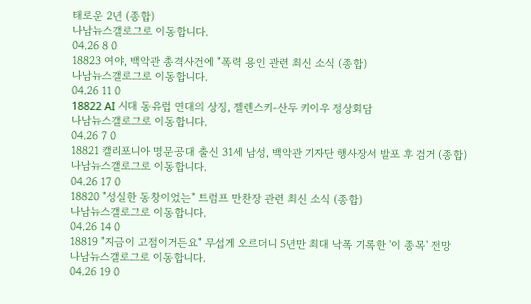태로운 2년 (종합)
나남뉴스갤로그로 이동합니다.
04.26 8 0
18823 여야, 백악관 총격사건에 "폭력 용인 관련 최신 소식 (종합)
나남뉴스갤로그로 이동합니다.
04.26 11 0
18822 AI 시대 동유럽 연대의 상징, 젤렌스키-산두 키이우 정상회담
나남뉴스갤로그로 이동합니다.
04.26 7 0
18821 캘리포니아 명문공대 출신 31세 남성, 백악관 기자단 행사장서 발포 후 검거 (종합)
나남뉴스갤로그로 이동합니다.
04.26 17 0
18820 "성실한 동창이었는" 트럼프 만찬장 관련 최신 소식 (종합)
나남뉴스갤로그로 이동합니다.
04.26 14 0
18819 "지금이 고점이거든요" 무섭게 오르더니 5년만 최대 낙폭 기록한 '이 종목' 전망
나남뉴스갤로그로 이동합니다.
04.26 19 0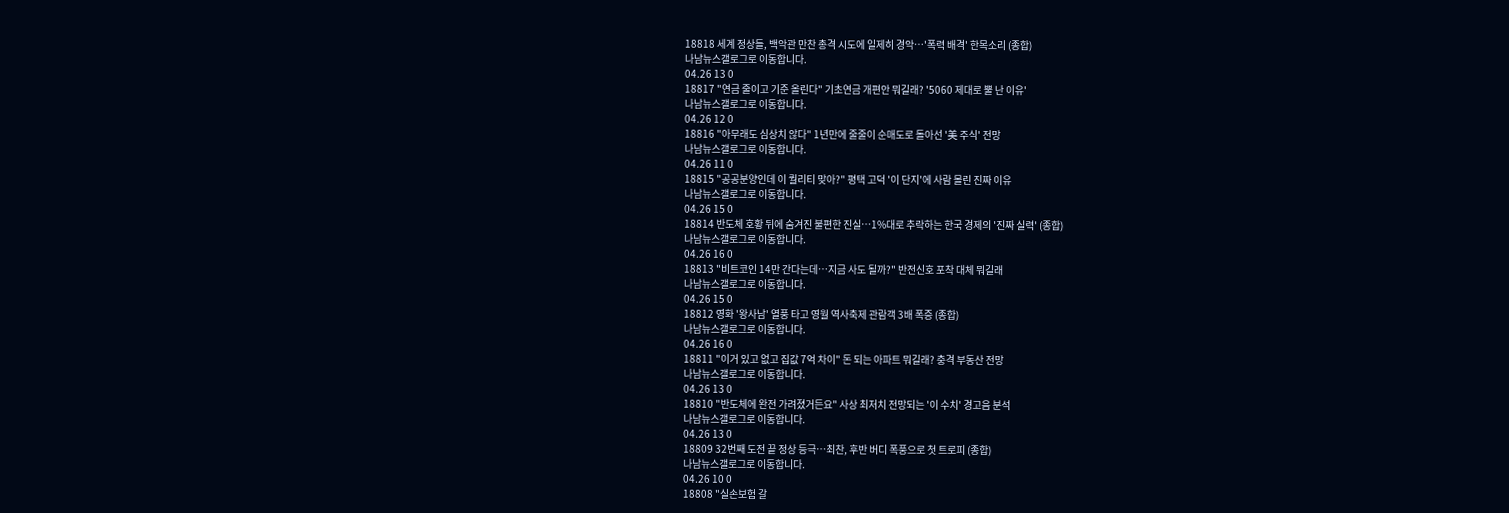18818 세계 정상들, 백악관 만찬 총격 시도에 일제히 경악…'폭력 배격' 한목소리 (종합)
나남뉴스갤로그로 이동합니다.
04.26 13 0
18817 "연금 줄이고 기준 올린다" 기초연금 개편안 뭐길래? '5060 제대로 뿔 난 이유'
나남뉴스갤로그로 이동합니다.
04.26 12 0
18816 "아무래도 심상치 않다" 1년만에 줄줄이 순매도로 돌아선 '美 주식' 전망
나남뉴스갤로그로 이동합니다.
04.26 11 0
18815 "공공분양인데 이 퀄리티 맞아?" 평택 고덕 '이 단지'에 사람 몰린 진짜 이유
나남뉴스갤로그로 이동합니다.
04.26 15 0
18814 반도체 호황 뒤에 숨겨진 불편한 진실…1%대로 추락하는 한국 경제의 '진짜 실력' (종합)
나남뉴스갤로그로 이동합니다.
04.26 16 0
18813 "비트코인 14만 간다는데…지금 사도 될까?" 반전신호 포착 대체 뭐길래
나남뉴스갤로그로 이동합니다.
04.26 15 0
18812 영화 '왕사남' 열풍 타고 영월 역사축제 관람객 3배 폭증 (종합)
나남뉴스갤로그로 이동합니다.
04.26 16 0
18811 "이거 있고 없고 집값 7억 차이" 돈 되는 아파트 뭐길래? 충격 부동산 전망
나남뉴스갤로그로 이동합니다.
04.26 13 0
18810 "반도체에 완전 가려졌거든요" 사상 최저치 전망되는 '이 수치' 경고음 분석
나남뉴스갤로그로 이동합니다.
04.26 13 0
18809 32번째 도전 끝 정상 등극…최찬, 후반 버디 폭풍으로 첫 트로피 (종합)
나남뉴스갤로그로 이동합니다.
04.26 10 0
18808 "실손보험 갈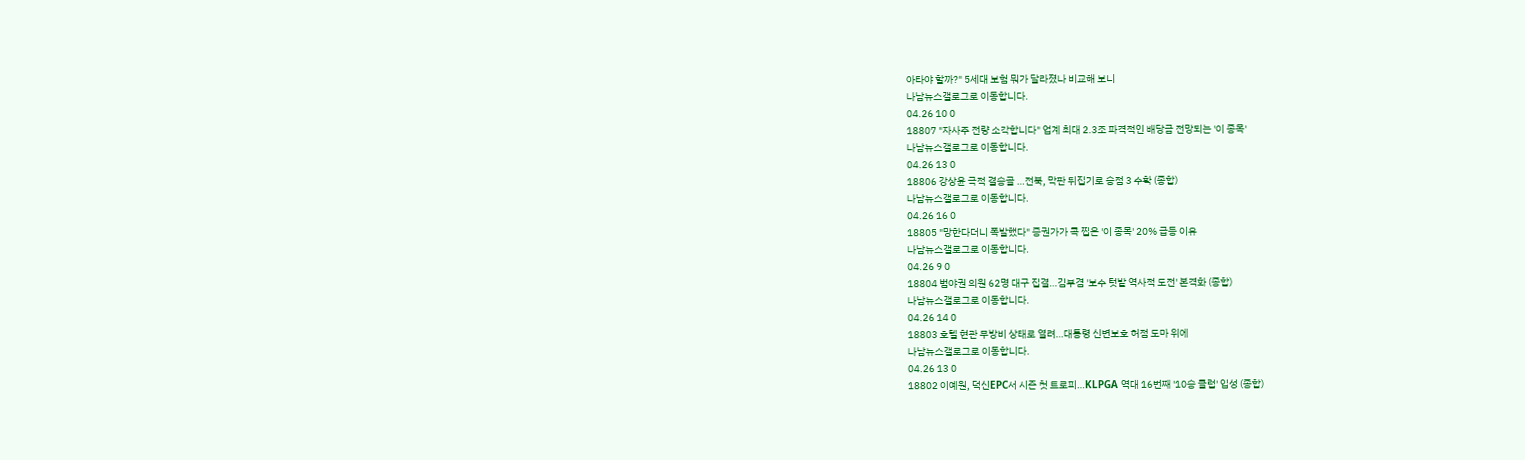아타야 할까?" 5세대 보험 뭐가 달라졌나 비교해 보니
나남뉴스갤로그로 이동합니다.
04.26 10 0
18807 "자사주 전량 소각합니다" 업계 최대 2.3조 파격적인 배당금 전망되는 '이 종목'
나남뉴스갤로그로 이동합니다.
04.26 13 0
18806 강상윤 극적 결승골 …전북, 막판 뒤집기로 승점 3 수확 (종합)
나남뉴스갤로그로 이동합니다.
04.26 16 0
18805 "망한다더니 폭발했다" 증권가가 콕 찝은 '이 종목' 20% 급등 이유
나남뉴스갤로그로 이동합니다.
04.26 9 0
18804 범야권 의원 62명 대구 집결…김부겸 '보수 텃밭 역사적 도전' 본격화 (종합)
나남뉴스갤로그로 이동합니다.
04.26 14 0
18803 호텔 현관 무방비 상태로 열려…대통령 신변보호 허점 도마 위에
나남뉴스갤로그로 이동합니다.
04.26 13 0
18802 이예원, 덕신EPC서 시즌 첫 트로피…KLPGA 역대 16번째 '10승 클럽' 입성 (종합)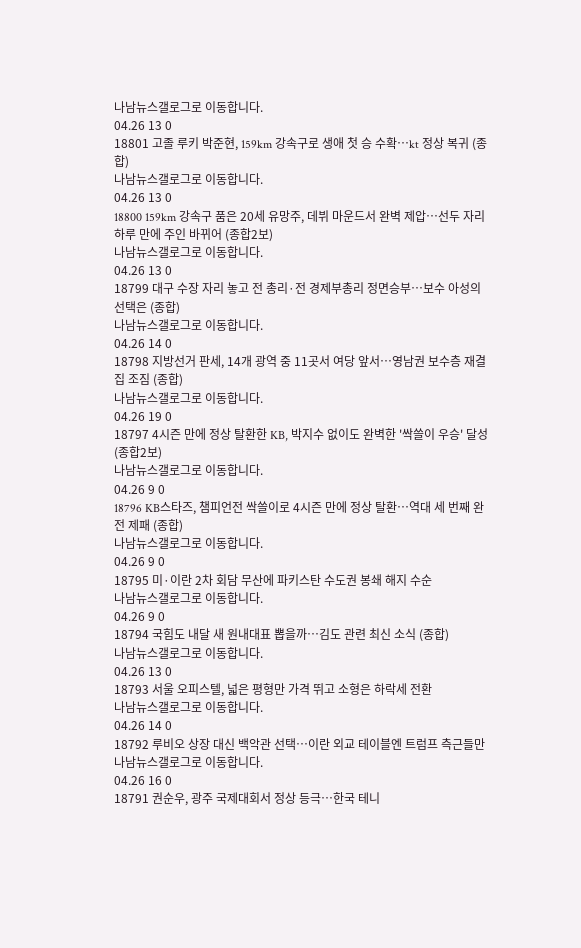나남뉴스갤로그로 이동합니다.
04.26 13 0
18801 고졸 루키 박준현, 159km 강속구로 생애 첫 승 수확…kt 정상 복귀 (종합)
나남뉴스갤로그로 이동합니다.
04.26 13 0
18800 159km 강속구 품은 20세 유망주, 데뷔 마운드서 완벽 제압…선두 자리 하루 만에 주인 바뀌어 (종합2보)
나남뉴스갤로그로 이동합니다.
04.26 13 0
18799 대구 수장 자리 놓고 전 총리·전 경제부총리 정면승부…보수 아성의 선택은 (종합)
나남뉴스갤로그로 이동합니다.
04.26 14 0
18798 지방선거 판세, 14개 광역 중 11곳서 여당 앞서…영남권 보수층 재결집 조짐 (종합)
나남뉴스갤로그로 이동합니다.
04.26 19 0
18797 4시즌 만에 정상 탈환한 KB, 박지수 없이도 완벽한 '싹쓸이 우승' 달성 (종합2보)
나남뉴스갤로그로 이동합니다.
04.26 9 0
18796 KB스타즈, 챔피언전 싹쓸이로 4시즌 만에 정상 탈환…역대 세 번째 완전 제패 (종합)
나남뉴스갤로그로 이동합니다.
04.26 9 0
18795 미·이란 2차 회담 무산에 파키스탄 수도권 봉쇄 해지 수순
나남뉴스갤로그로 이동합니다.
04.26 9 0
18794 국힘도 내달 새 원내대표 뽑을까…김도 관련 최신 소식 (종합)
나남뉴스갤로그로 이동합니다.
04.26 13 0
18793 서울 오피스텔, 넓은 평형만 가격 뛰고 소형은 하락세 전환
나남뉴스갤로그로 이동합니다.
04.26 14 0
18792 루비오 상장 대신 백악관 선택…이란 외교 테이블엔 트럼프 측근들만
나남뉴스갤로그로 이동합니다.
04.26 16 0
18791 권순우, 광주 국제대회서 정상 등극…한국 테니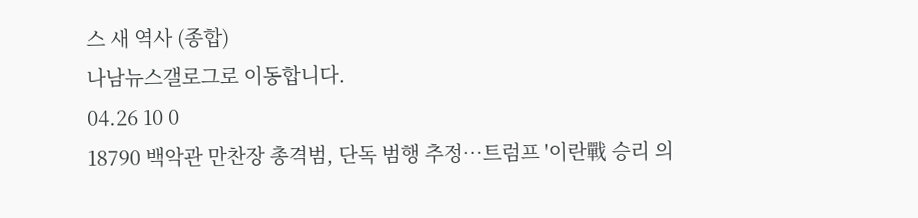스 새 역사 (종합)
나남뉴스갤로그로 이동합니다.
04.26 10 0
18790 백악관 만찬장 총격범, 단독 범행 추정…트럼프 '이란戰 승리 의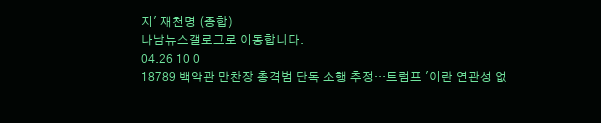지' 재천명 (종합)
나남뉴스갤로그로 이동합니다.
04.26 10 0
18789 백악관 만찬장 총격범 단독 소행 추정…트럼프 '이란 연관성 없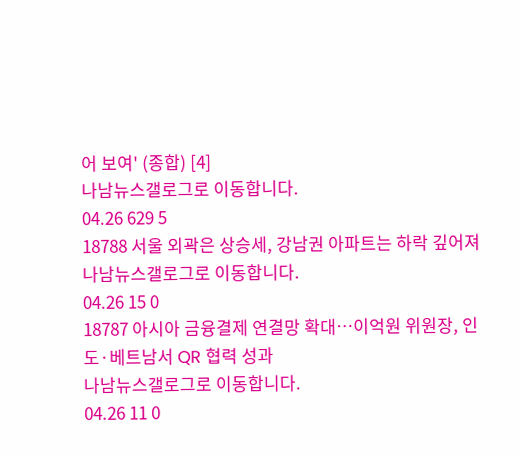어 보여' (종합) [4]
나남뉴스갤로그로 이동합니다.
04.26 629 5
18788 서울 외곽은 상승세, 강남권 아파트는 하락 깊어져
나남뉴스갤로그로 이동합니다.
04.26 15 0
18787 아시아 금융결제 연결망 확대…이억원 위원장, 인도·베트남서 QR 협력 성과
나남뉴스갤로그로 이동합니다.
04.26 11 0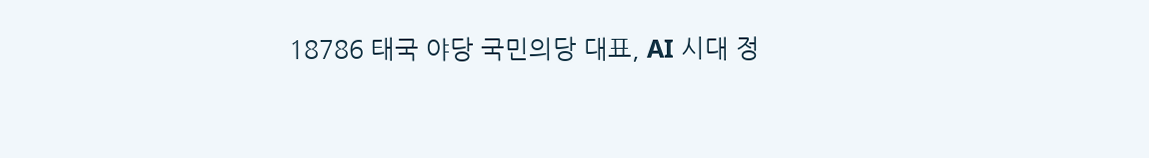18786 태국 야당 국민의당 대표, AI 시대 정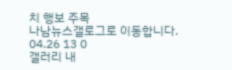치 행보 주목
나남뉴스갤로그로 이동합니다.
04.26 13 0
갤러리 내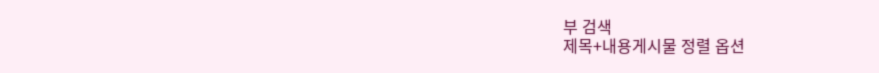부 검색
제목+내용게시물 정렬 옵션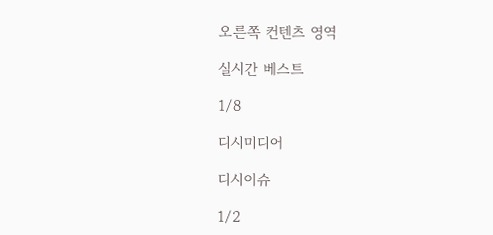오른쪽 컨텐츠 영역

실시간 베스트

1/8

디시미디어

디시이슈

1/2